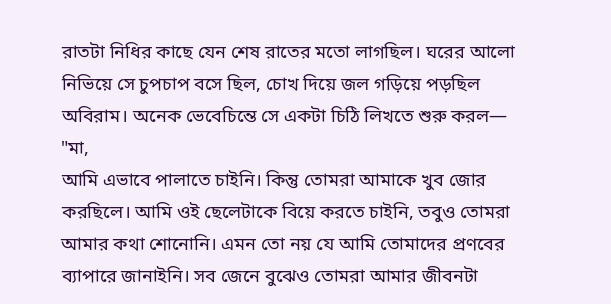রাতটা নিধির কাছে যেন শেষ রাতের মতো লাগছিল। ঘরের আলো নিভিয়ে সে চুপচাপ বসে ছিল, চোখ দিয়ে জল গড়িয়ে পড়ছিল অবিরাম। অনেক ভেবেচিন্তে সে একটা চিঠি লিখতে শুরু করল—
"মা,
আমি এভাবে পালাতে চাইনি। কিন্তু তোমরা আমাকে খুব জোর করছিলে। আমি ওই ছেলেটাকে বিয়ে করতে চাইনি, তবুও তোমরা আমার কথা শোনোনি। এমন তো নয় যে আমি তোমাদের প্রণবের ব্যাপারে জানাইনি। সব জেনে বুঝেও তোমরা আমার জীবনটা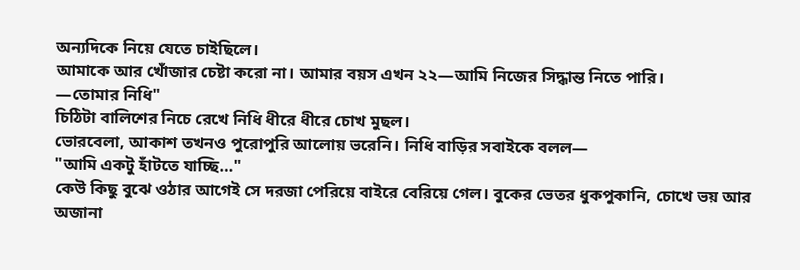অন্যদিকে নিয়ে যেতে চাইছিলে।
আমাকে আর খোঁজার চেষ্টা করো না। আমার বয়স এখন ২২—আমি নিজের সিদ্ধান্ত নিতে পারি।
—তোমার নিধি"
চিঠিটা বালিশের নিচে রেখে নিধি ধীরে ধীরে চোখ মুছল।
ভোরবেলা, আকাশ তখনও পুরোপুরি আলোয় ভরেনি। নিধি বাড়ির সবাইকে বলল—
"আমি একটু হাঁটতে যাচ্ছি…"
কেউ কিছু বুঝে ওঠার আগেই সে দরজা পেরিয়ে বাইরে বেরিয়ে গেল। বুকের ভেতর ধুকপুকানি, চোখে ভয় আর অজানা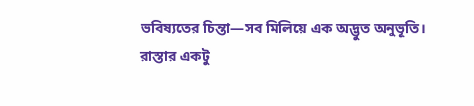ভবিষ্যতের চিন্তা—সব মিলিয়ে এক অদ্ভুত অনুভূতি।
রাস্তার একটু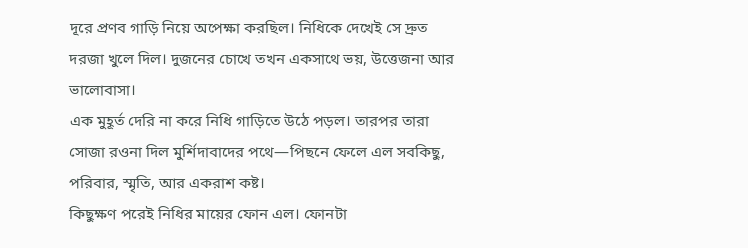দূরে প্রণব গাড়ি নিয়ে অপেক্ষা করছিল। নিধিকে দেখেই সে দ্রুত দরজা খুলে দিল। দুজনের চোখে তখন একসাথে ভয়, উত্তেজনা আর ভালোবাসা।
এক মুহূর্ত দেরি না করে নিধি গাড়িতে উঠে পড়ল। তারপর তারা সোজা রওনা দিল মুর্শিদাবাদের পথে—পিছনে ফেলে এল সবকিছু, পরিবার, স্মৃতি, আর একরাশ কষ্ট।
কিছুক্ষণ পরেই নিধির মায়ের ফোন এল। ফোনটা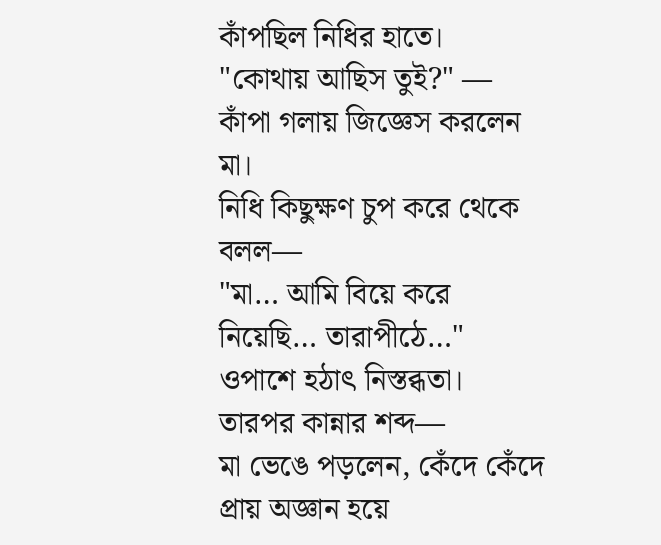কাঁপছিল নিধির হাতে।
"কোথায় আছিস তুই?" — কাঁপা গলায় জিজ্ঞেস করলেন মা।
নিধি কিছুক্ষণ চুপ করে থেকে বলল—
"মা… আমি বিয়ে করে নিয়েছি… তারাপীঠে…"
ওপাশে হঠাৎ নিস্তব্ধতা। তারপর কান্নার শব্দ—
মা ভেঙে পড়লেন, কেঁদে কেঁদে প্রায় অজ্ঞান হয়ে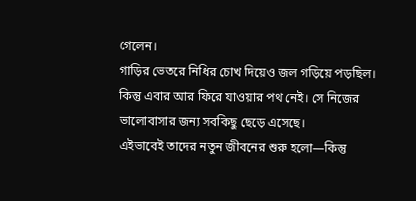গেলেন।
গাড়ির ভেতরে নিধির চোখ দিয়েও জল গড়িয়ে পড়ছিল। কিন্তু এবার আর ফিরে যাওয়ার পথ নেই। সে নিজের ভালোবাসার জন্য সবকিছু ছেড়ে এসেছে।
এইভাবেই তাদের নতুন জীবনের শুরু হলো—কিন্তু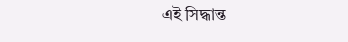এই সিদ্ধান্ত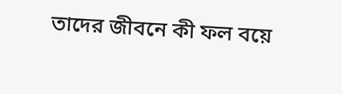তাদের জীবনে কী ফল বয়ে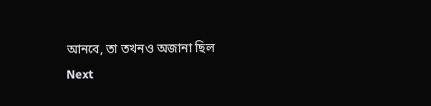আনবে, তা তখনও অজানা ছিল
Next